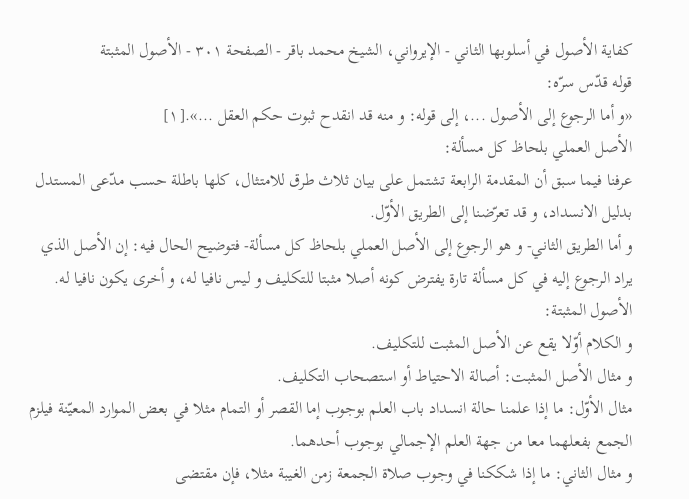كفاية الأصول في أسلوبها الثاني - الإيرواني، الشيخ محمد باقر - الصفحة ٣٠١ - الأصول المثبتة
قوله قدّس سرّه:
«و أما الرجوع إلى الأصول ...، إلى قوله: و منه قد انقدح ثبوت حكم العقل ...».[١]
الأصل العملي بلحاظ كل مسألة:
عرفنا فيما سبق أن المقدمة الرابعة تشتمل على بيان ثلاث طرق للامتثال، كلها باطلة حسب مدّعى المستدل بدليل الانسداد، و قد تعرّضنا إلى الطريق الأوّل.
و أما الطريق الثاني- و هو الرجوع إلى الأصل العملي بلحاظ كل مسألة- فتوضيح الحال فيه: إن الأصل الذي يراد الرجوع إليه في كل مسألة تارة يفترض كونه أصلا مثبتا للتكليف و ليس نافيا له، و أخرى يكون نافيا له.
الأصول المثبتة:
و الكلام أوّلا يقع عن الأصل المثبت للتكليف.
و مثال الأصل المثبت: أصالة الاحتياط أو استصحاب التكليف.
مثال الأوّل: ما إذا علمنا حالة انسداد باب العلم بوجوب إما القصر أو التمام مثلا في بعض الموارد المعيّنة فيلزم الجمع بفعلهما معا من جهة العلم الإجمالي بوجوب أحدهما.
و مثال الثاني: ما إذا شككنا في وجوب صلاة الجمعة زمن الغيبة مثلا، فإن مقتضى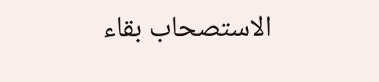الاستصحاب بقاء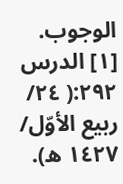الوجوب.
[١] الدرس ٢٩٢:( ٢٤/ ربيع الأوّل/ ١٤٢٧ ه).